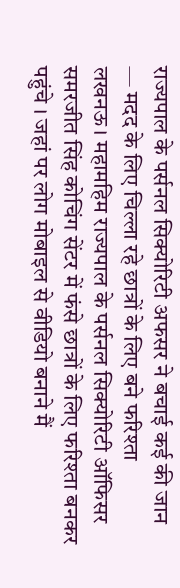राज्यपाल के पर्सनल सिक्योरिटी अफसर ने बचाई कई की जान
— मदद के लिए चिल्ला रहे छात्रों के लिए बने फरिश्ता
लखनऊ। महामहिम राज्यपाल के पर्सनल सिक्योरिटी ऑफिसर समरजीत सिंह कोचिंग सेंटर में फंसे छात्रों के लिए फरिश्ता बनकर पहुंचे । जहां पर लोग मोबाइल से वीडियो बनाने मैं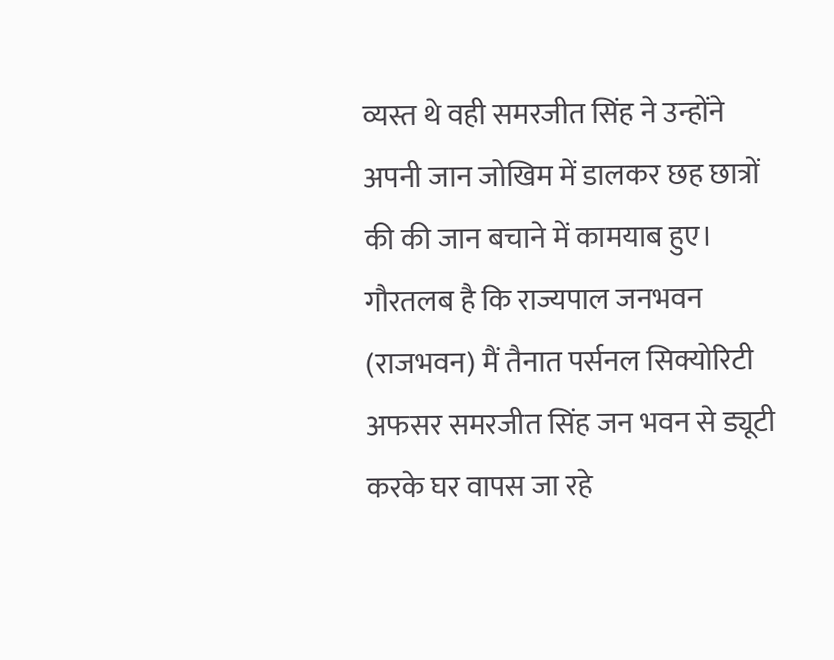व्यस्त थे वही समरजीत सिंह ने उन्होंने अपनी जान जोखिम में डालकर छह छात्रों की की जान बचाने में कामयाब हुए। गौरतलब है कि राज्यपाल जनभवन (राजभवन) मैं तैनात पर्सनल सिक्योरिटी अफसर समरजीत सिंह जन भवन से ड्यूटी करके घर वापस जा रहे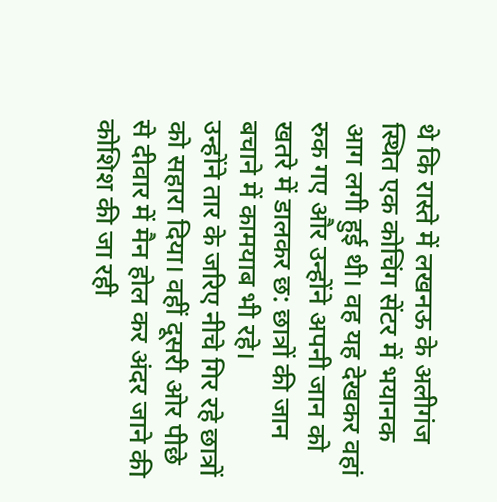थे कि रास्ते में लखनऊ के अलीगंज स्थित एक कोचिंग सेंटर में भयानक आग लगी हुई थी। वह यह देखकर वहां रुक गए और उन्होंने अपनी जान को खतरे में डालकर छ: छात्रों की जान बचाने में कामयाब भी रहे।
उन्होंने तार के जरिए नीचे गिर रहे छात्रों को सहारा दिया। वहीं दूसरी ओर पीछे से दीवार में मैन होल कर अंदर जाने की कोशिश की जा रही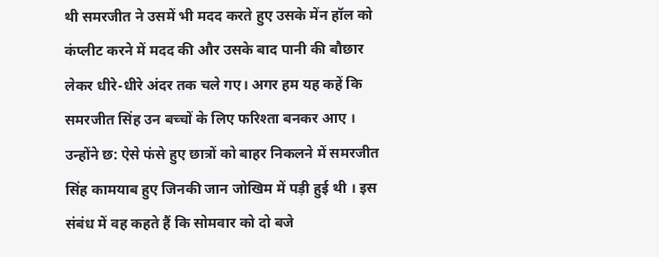थी समरजीत ने उसमें भी मदद करते हुए उसके मेंन हॉल को कंप्लीट करने में मदद की और उसके बाद पानी की बौछार लेकर धीरे-धीरे अंदर तक चले गए। अगर हम यह कहें कि समरजीत सिंह उन बच्चों के लिए फरिश्ता बनकर आए । उन्होंने छ: ऐसे फंसे हुए छात्रों को बाहर निकलने में समरजीत सिंह कामयाब हुए जिनकी जान जोखिम में पड़ी हुई थी । इस संबंध में वह कहते हैं कि सोमवार को दो बजे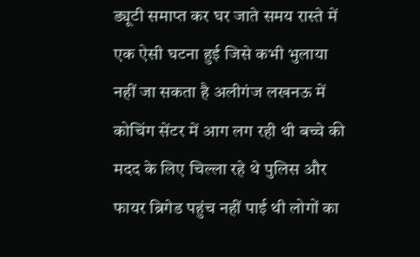ड्यूटी समाप्त कर घर जाते समय रास्ते में एक ऐसी घटना हुई जिसे कभी भुलाया नहीं जा सकता है अलीगंज लखनऊ में कोचिंग सेंटर में आग लग रही थी बच्चे की मदद के लिए चिल्ला रहे थे पुलिस और फायर ब्रिगेड पहुंच नहीं पाई थी लोगों का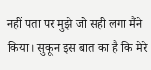नहीं पता पर मुझे जो सही लगा मैंने किया। सुकून इस बात का है कि मेरे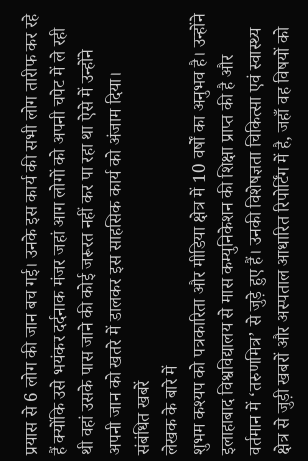प्रयास से 6 लोग की जान बच गई। उनके इस कार्य की सभी लोग तारीफ कर रहे हैं क्योंकि उसे भयंकर दर्दनाक मंजर जहां आग लोगों को अपनी चपेट में ले रही थी वहां उसके पास जाने की कोई जरूरत नहीं कर पा रहा था ऐसे में उन्होंने अपनी जान को खतरे में डालकर इस साहसिक कार्य को अंजाम दिया।
संबंधित खबरें
लेखक के बारे में
शुभम कश्यप को पत्रकारिता और मीडिया क्षेत्र में 10 वर्षों का अनुभव है। उन्होंने इलाहाबाद विश्वविद्यालय से मास कम्युनिकेशन की शिक्षा प्राप्त की है और वर्तमान में ‘तरुणमित्र’ से जुड़े हुए हैं। उनकी विशेषज्ञता चिकित्सा एवं स्वास्थ्य क्षेत्र से जुड़ी खबरों और अस्पताल आधारित रिपोर्टिंग में है, जहाँ वह विषयों को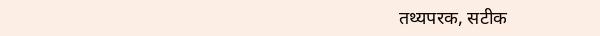तथ्यपरक, सटीक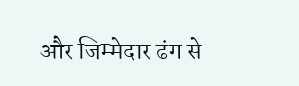और जिम्मेदार ढंग से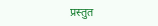प्रस्तुत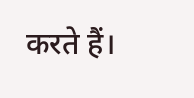करते हैं।